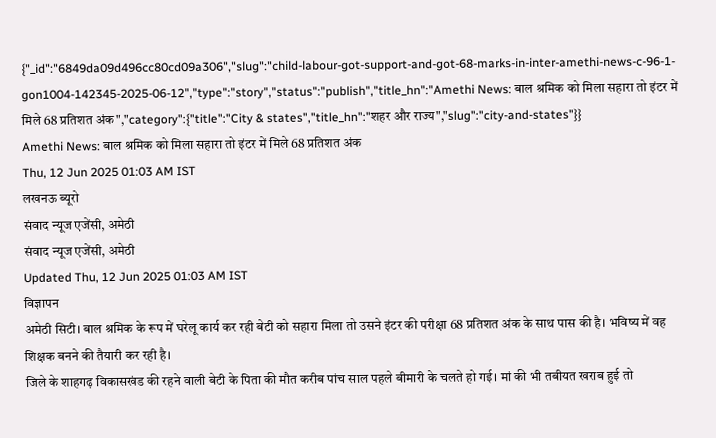{"_id":"6849da09d496cc80cd09a306","slug":"child-labour-got-support-and-got-68-marks-in-inter-amethi-news-c-96-1-gon1004-142345-2025-06-12","type":"story","status":"publish","title_hn":"Amethi News: बाल श्रमिक को मिला सहारा तो इंटर में मिले 68 प्रतिशत अंक","category":{"title":"City & states","title_hn":"शहर और राज्य","slug":"city-and-states"}}
Amethi News: बाल श्रमिक को मिला सहारा तो इंटर में मिले 68 प्रतिशत अंक
Thu, 12 Jun 2025 01:03 AM IST
लखनऊ ब्यूरो
संवाद न्यूज एजेंसी, अमेठी
संवाद न्यूज एजेंसी, अमेठी
Updated Thu, 12 Jun 2025 01:03 AM IST
विज्ञापन
अमेठी सिटी। बाल श्रमिक के रूप में घरेलू कार्य कर रही बेटी को सहारा मिला तो उसने इंटर की परीक्षा 68 प्रतिशत अंक के साथ पास की है। भविष्य में वह शिक्षक बनने की तैयारी कर रही है।
जिले के शाहगढ़ विकासखंड की रहने वाली बेटी के पिता की मौत करीब पांच साल पहले बीमारी के चलते हो गई। मां की भी तबीयत खराब हुई तो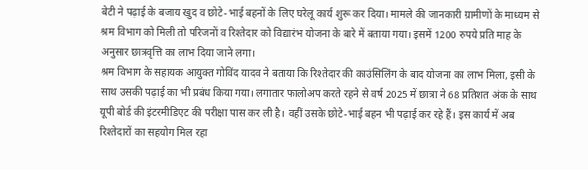बेटी ने पढ़ाई के बजाय खुद व छोटे-भाई बहनों के लिए घरेलू कार्य शुरू कर दिया। मामले की जानकारी ग्रामीणों के माध्यम से श्रम विभाग को मिली तो परिजनों व रिश्तेदार को विद्यारंभ योजना के बारे में बताया गया। इसमें 1200 रुपये प्रति माह के अनुसार छात्रवृत्ति का लाभ दिया जाने लगा।
श्रम विभाग के सहायक आयुक्त गोविंद यादव ने बताया कि रिश्तेदार की काउंसिलिंग के बाद योजना का लाभ मिला, इसी के साथ उसकी पढ़ाई का भी प्रबंध किया गया। लगातार फालोअप करते रहने से वर्ष 2025 में छात्रा ने 68 प्रतिशत अंक के साथ यूपी बोर्ड की इंटरमीडिएट की परीक्षा पास कर ली है। वहीं उसके छोटे-भाई बहन भी पढ़ाई कर रहे हैं। इस कार्य में अब रिश्तेदारों का सहयोग मिल रहा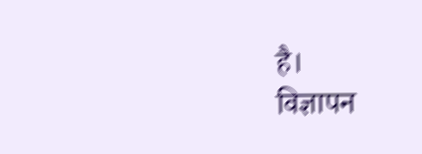है।
विज्ञापन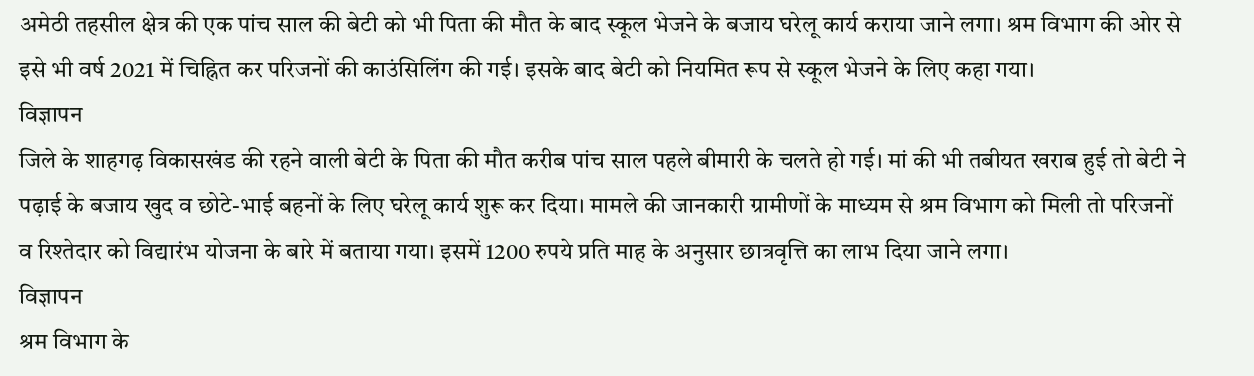अमेठी तहसील क्षेत्र की एक पांच साल की बेटी को भी पिता की मौत के बाद स्कूल भेजने के बजाय घरेलू कार्य कराया जाने लगा। श्रम विभाग की ओर से इसे भी वर्ष 2021 में चिह्नित कर परिजनों की काउंसिलिंग की गई। इसके बाद बेटी को नियमित रूप से स्कूल भेजने के लिए कहा गया।
विज्ञापन
जिले के शाहगढ़ विकासखंड की रहने वाली बेटी के पिता की मौत करीब पांच साल पहले बीमारी के चलते हो गई। मां की भी तबीयत खराब हुई तो बेटी ने पढ़ाई के बजाय खुद व छोटे-भाई बहनों के लिए घरेलू कार्य शुरू कर दिया। मामले की जानकारी ग्रामीणों के माध्यम से श्रम विभाग को मिली तो परिजनों व रिश्तेदार को विद्यारंभ योजना के बारे में बताया गया। इसमें 1200 रुपये प्रति माह के अनुसार छात्रवृत्ति का लाभ दिया जाने लगा।
विज्ञापन
श्रम विभाग के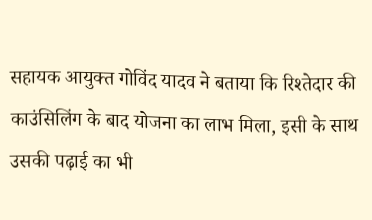सहायक आयुक्त गोविंद यादव ने बताया कि रिश्तेदार की काउंसिलिंग के बाद योजना का लाभ मिला, इसी के साथ उसकी पढ़ाई का भी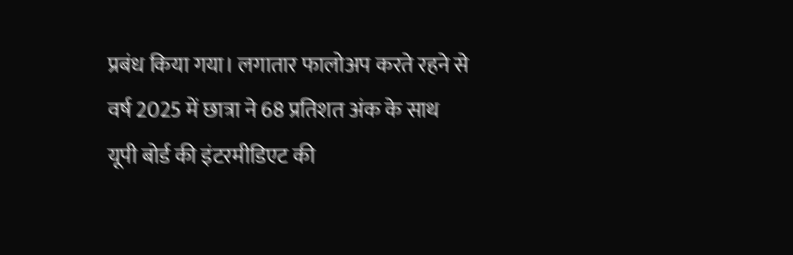प्रबंध किया गया। लगातार फालोअप करते रहने से वर्ष 2025 में छात्रा ने 68 प्रतिशत अंक के साथ यूपी बोर्ड की इंटरमीडिएट की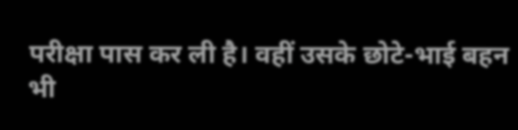परीक्षा पास कर ली है। वहीं उसके छोटे-भाई बहन भी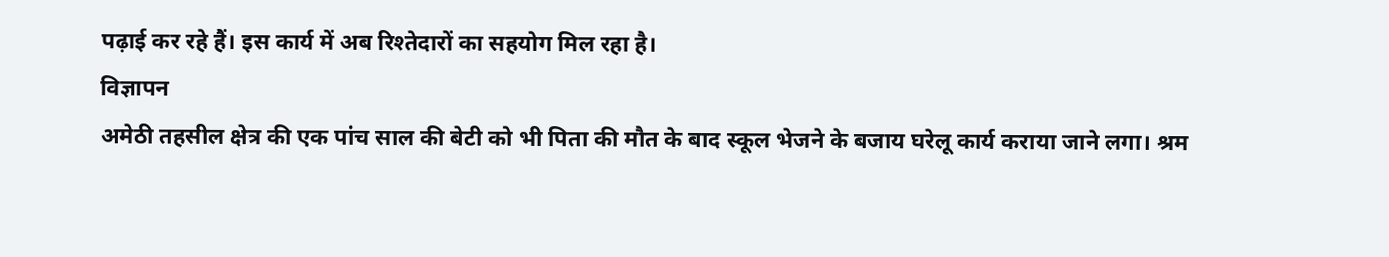पढ़ाई कर रहे हैं। इस कार्य में अब रिश्तेदारों का सहयोग मिल रहा है।
विज्ञापन
अमेठी तहसील क्षेत्र की एक पांच साल की बेटी को भी पिता की मौत के बाद स्कूल भेजने के बजाय घरेलू कार्य कराया जाने लगा। श्रम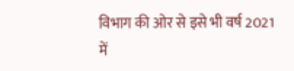विभाग की ओर से इसे भी वर्ष 2021 में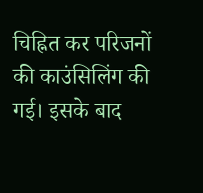चिह्नित कर परिजनों की काउंसिलिंग की गई। इसके बाद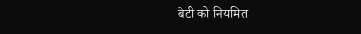बेटी को नियमित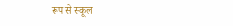रूप से स्कूल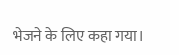भेजने के लिए कहा गया।